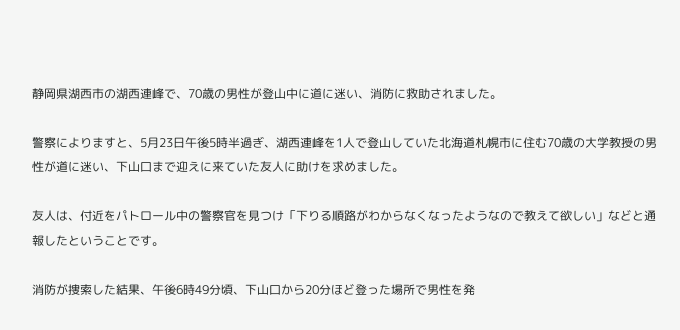静岡県湖西市の湖西連峰で、70歳の男性が登山中に道に迷い、消防に救助されました。

警察によりますと、5月23日午後5時半過ぎ、湖西連峰を1人で登山していた北海道札幌市に住む70歳の大学教授の男性が道に迷い、下山口まで迎えに来ていた友人に助けを求めました。

友人は、付近をパトロール中の警察官を見つけ「下りる順路がわからなくなったようなので教えて欲しい」などと通報したということです。

消防が捜索した結果、午後6時49分頃、下山口から20分ほど登った場所で男性を発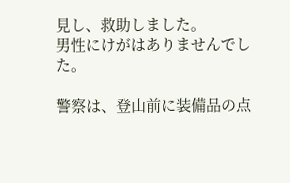見し、救助しました。
男性にけがはありませんでした。

警察は、登山前に装備品の点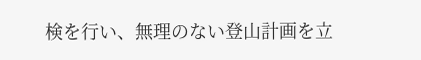検を行い、無理のない登山計画を立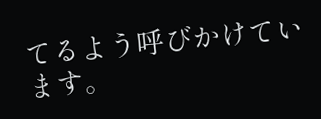てるよう呼びかけています。